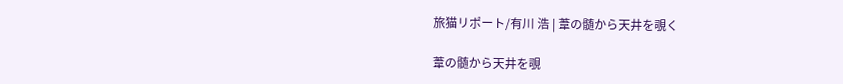旅猫リポート/有川 浩 | 葦の髄から天井を覗く

葦の髄から天井を覗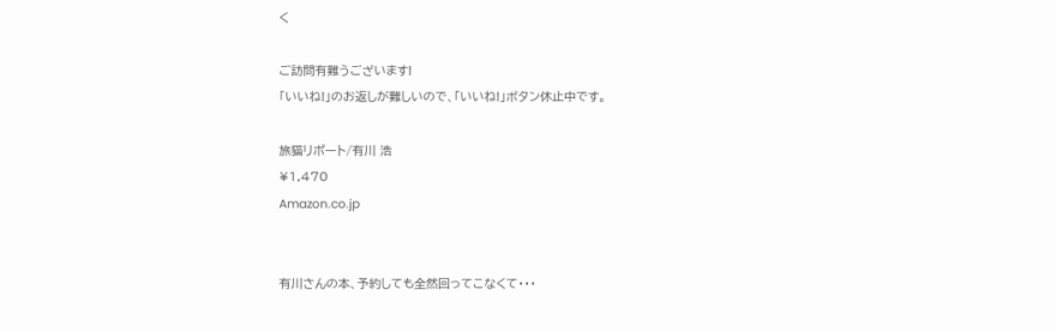く

ご訪問有難うございます!
「いいね!」のお返しが難しいので、「いいね!」ボタン休止中です。

旅猫リポート/有川 浩
¥1,470
Amazon.co.jp


有川さんの本、予約しても全然回ってこなくて・・・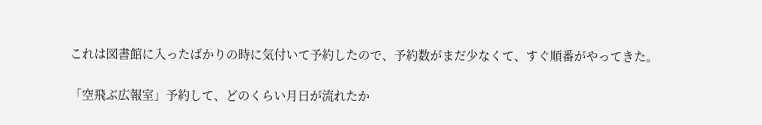これは図書館に入ったばかりの時に気付いて予約したので、予約数がまだ少なくて、すぐ順番がやってきた。

「空飛ぶ広報室」予約して、どのくらい月日が流れたか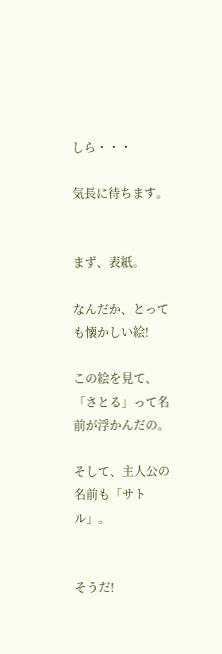しら・・・

気長に待ちます。


まず、表紙。

なんだか、とっても懐かしい絵!

この絵を見て、「さとる」って名前が浮かんだの。

そして、主人公の名前も「サトル」。


そうだ!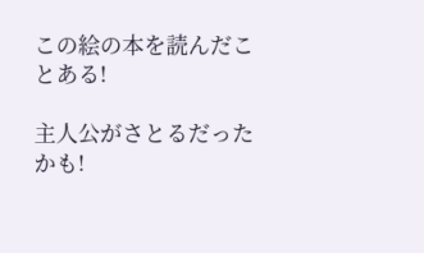この絵の本を読んだことある!

主人公がさとるだったかも!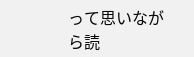って思いながら読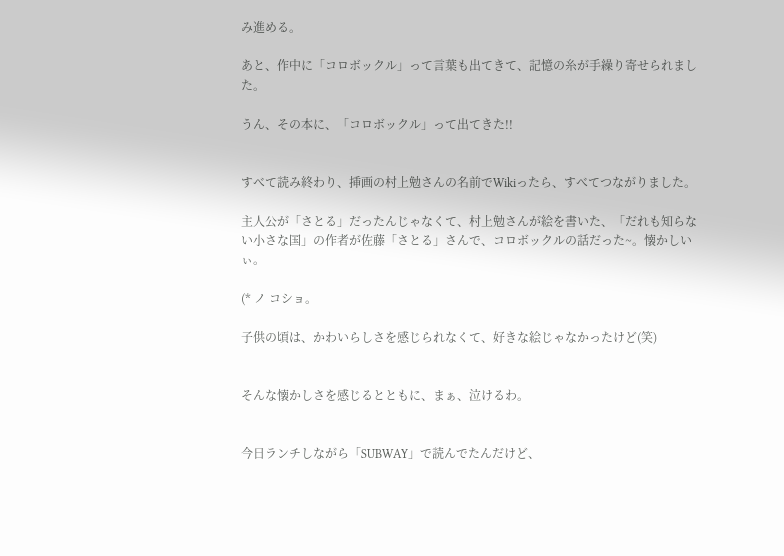み進める。

あと、作中に「コロボックル」って言葉も出てきて、記憶の糸が手繰り寄せられました。

うん、その本に、「コロボックル」って出てきた!!


すべて読み終わり、挿画の村上勉さんの名前でWikiったら、すべてつながりました。

主人公が「さとる」だったんじゃなくて、村上勉さんが絵を書いた、「だれも知らない小さな国」の作者が佐藤「さとる」さんで、コロボックルの話だった~。懐かしいぃ。

(* ノ コショ。

子供の頃は、かわいらしさを感じられなくて、好きな絵じゃなかったけど(笑)


そんな懐かしさを感じるとともに、まぁ、泣けるわ。


今日ランチしながら「SUBWAY」で読んでたんだけど、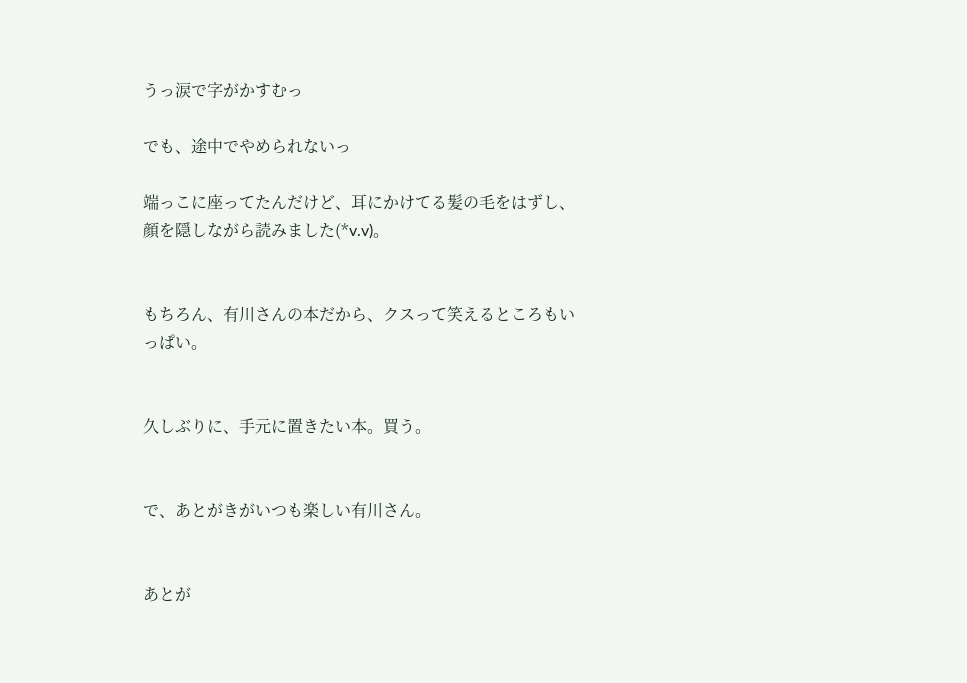うっ涙で字がかすむっ

でも、途中でやめられないっ

端っこに座ってたんだけど、耳にかけてる髪の毛をはずし、顔を隠しながら読みました(*v.v)。


もちろん、有川さんの本だから、クスって笑えるところもいっぱい。


久しぶりに、手元に置きたい本。買う。


で、あとがきがいつも楽しい有川さん。


あとが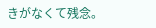きがなくて残念。